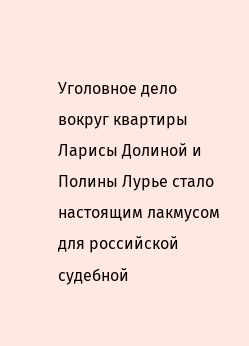Уголовное дело вокруг квартиры Ларисы Долиной и Полины Лурье стало настоящим лакмусом для российской судебной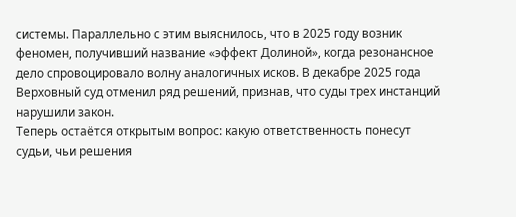системы. Параллельно с этим выяснилось, что в 2025 году возник феномен, получивший название «эффект Долиной», когда резонансное дело спровоцировало волну аналогичных исков. В декабре 2025 года Верховный суд отменил ряд решений, признав, что суды трех инстанций нарушили закон.
Теперь остаётся открытым вопрос: какую ответственность понесут судьи, чьи решения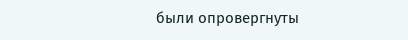были опровергнуты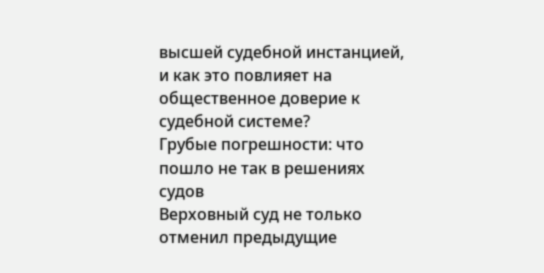высшей судебной инстанцией, и как это повлияет на общественное доверие к судебной системе?
Грубые погрешности: что пошло не так в решениях судов
Верховный суд не только отменил предыдущие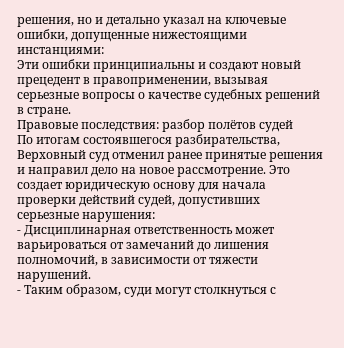решения, но и детально указал на ключевые ошибки, допущенные нижестоящими инстанциями:
Эти ошибки принципиальны и создают новый прецедент в правоприменении, вызывая серьезные вопросы о качестве судебных решений в стране.
Правовые последствия: разбор полётов судей
По итогам состоявшегося разбирательства, Верховный суд отменил ранее принятые решения и направил дело на новое рассмотрение. Это создает юридическую основу для начала проверки действий судей, допустивших серьезные нарушения:
- Дисциплинарная ответственность может варьироваться от замечаний до лишения полномочий, в зависимости от тяжести нарушений.
- Таким образом, суди могут столкнуться с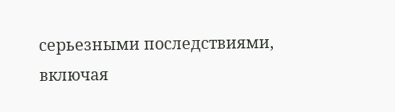серьезными последствиями, включая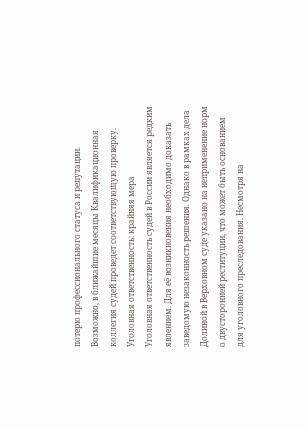потерю профессионального статуса и репутации.
Возможно, в ближайшие месяцы Квалификационная коллегия судей проведет соответствующую проверку.
Уголовная ответственность: крайняя мера
Уголовная ответственность судей в России является редким явлением. Для её возникновения необходимо доказать заведомую незаконность решения. Однако в рамках дела Долиной в Верховном суде указано на неприменение норм о двусторонней реституции, что может быть основанием для уголовного преследования. Несмотря на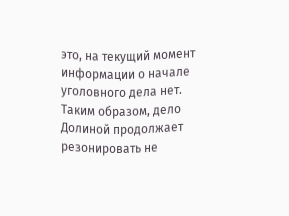это, на текущий момент информации о начале уголовного дела нет.
Таким образом, дело Долиной продолжает резонировать не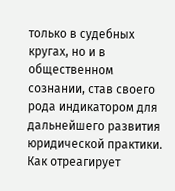только в судебных кругах, но и в общественном сознании, став своего рода индикатором для дальнейшего развития юридической практики. Как отреагирует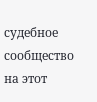судебное сообщество на этот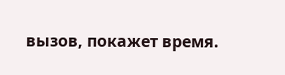вызов, покажет время.